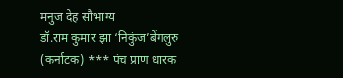मनुज देह सौभाग्य
डॉ.राम कुमार झा ‘निकुंज’बेंगलुरु (कर्नाटक) *** पंच प्राण धारक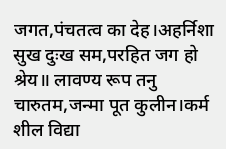जगत,पंचतत्व का देह।अहर्निशा सुख दुःख सम,परहित जग हो श्रेय॥ लावण्य रूप तनु चारुतम,जन्मा पूत कुलीन।कर्म शील विद्या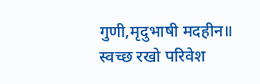गुणी,मृदुभाषी मदहीन॥ स्वच्छ रखो परिवेश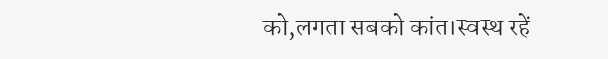को,लगता सबको कांत।स्वस्थ रहें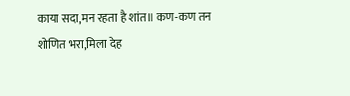काया सदा,मन रहता है शांत॥ कण-कण तन शोणित भरा,मिला देह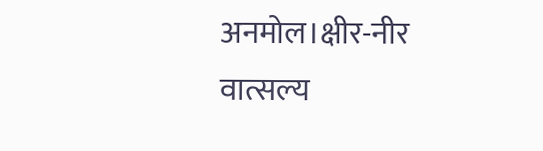अनमोल।क्षीर-नीर वात्सल्य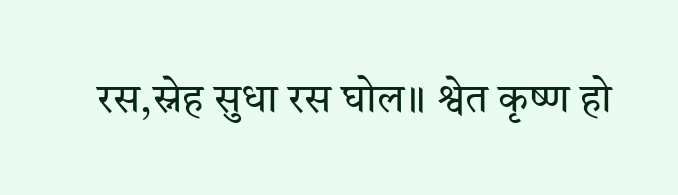रस,स्नेह सुधा रस घोल॥ श्वेत कृष्ण हो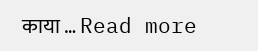काया … Read more